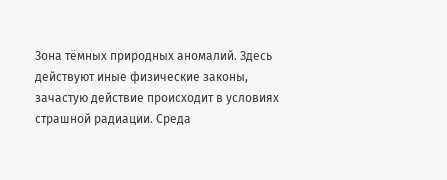Зона тёмных природных аномалий. Здесь действуют иные физические законы, зачастую действие происходит в условиях страшной радиации. Среда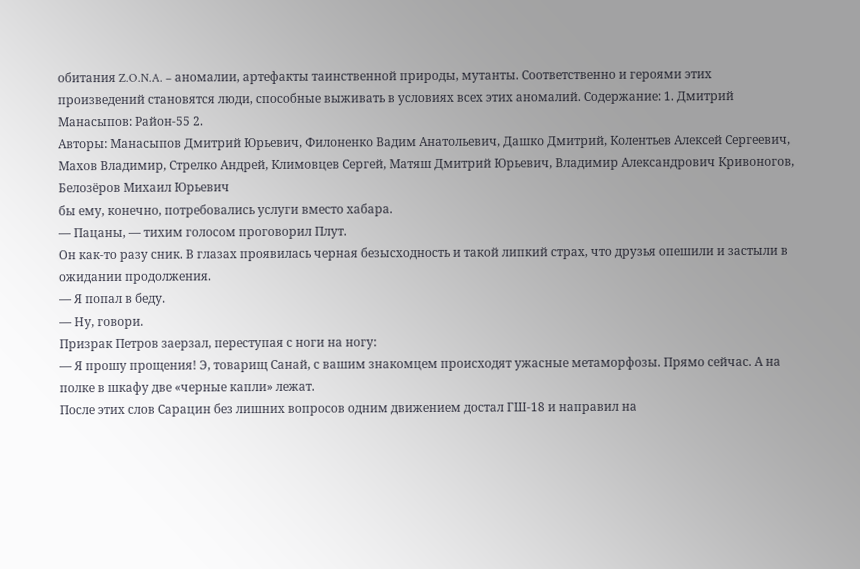обитания Z.O.N.A. – аномалии, артефакты таинственной природы, мутанты. Соответственно и героями этих произведений становятся люди, способные выживать в условиях всех этих аномалий. Содержание: 1. Дмитрий Манасыпов: Район-55 2.
Авторы: Манасыпов Дмитрий Юрьевич, Филоненко Вадим Анатольевич, Дашко Дмитрий, Колентьев Алексей Сергеевич, Махов Владимир, Стрелко Андрей, Климовцев Сергей, Матяш Дмитрий Юрьевич, Владимир Александрович Кривоногов, Белозёров Михаил Юрьевич
бы ему, конечно, потребовались услуги вместо хабара.
— Пацаны, — тихим голосом проговорил Плут.
Он как-то разу сник. В глазах проявилась черная безысходность и такой липкий страх, что друзья опешили и застыли в ожидании продолжения.
— Я попал в беду.
— Ну, говори.
Призрак Петров заерзал, переступая с ноги на ногу:
— Я прошу прощения! Э, товарищ Санай, с вашим знакомцем происходят ужасные метаморфозы. Прямо сейчас. А на полке в шкафу две «черные капли» лежат.
После этих слов Сарацин без лишних вопросов одним движением достал ГШ-18 и направил на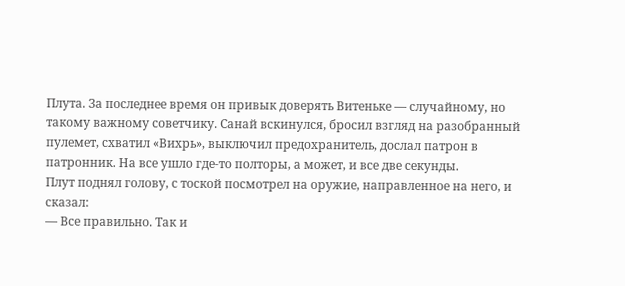Плута. За последнее время он привык доверять Витеньке — случайному, но такому важному советчику. Санай вскинулся, бросил взгляд на разобранный пулемет, схватил «Вихрь», выключил предохранитель, дослал патрон в патронник. На все ушло где-то полторы, а может, и все две секунды.
Плут поднял голову, с тоской посмотрел на оружие, направленное на него, и сказал:
— Все правильно. Так и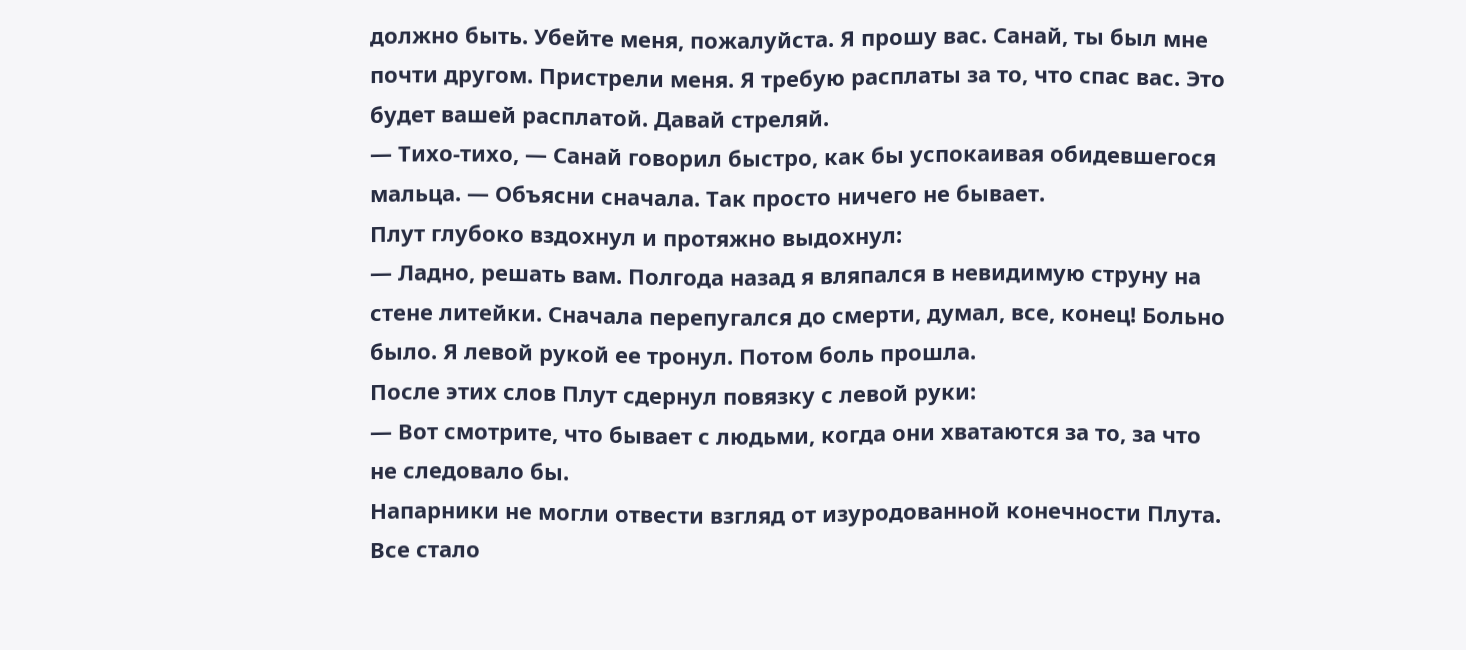должно быть. Убейте меня, пожалуйста. Я прошу вас. Санай, ты был мне почти другом. Пристрели меня. Я требую расплаты за то, что спас вас. Это будет вашей расплатой. Давай стреляй.
— Тихо-тихо, — Санай говорил быстро, как бы успокаивая обидевшегося мальца. — Объясни сначала. Так просто ничего не бывает.
Плут глубоко вздохнул и протяжно выдохнул:
— Ладно, решать вам. Полгода назад я вляпался в невидимую струну на стене литейки. Сначала перепугался до смерти, думал, все, конец! Больно было. Я левой рукой ее тронул. Потом боль прошла.
После этих слов Плут сдернул повязку с левой руки:
— Вот смотрите, что бывает с людьми, когда они хватаются за то, за что не следовало бы.
Напарники не могли отвести взгляд от изуродованной конечности Плута. Все стало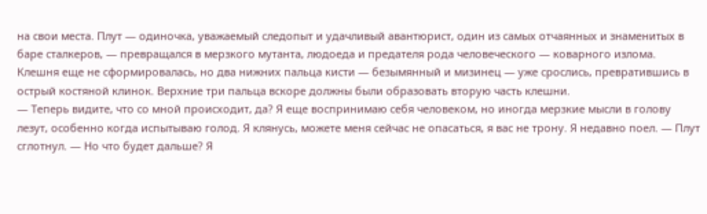на свои места. Плут — одиночка, уважаемый следопыт и удачливый авантюрист, один из самых отчаянных и знаменитых в баре сталкеров, — превращался в мерзкого мутанта, людоеда и предателя рода человеческого — коварного излома.
Клешня еще не сформировалась, но два нижних пальца кисти — безымянный и мизинец — уже срослись, превратившись в острый костяной клинок. Верхние три пальца вскоре должны были образовать вторую часть клешни.
— Теперь видите, что со мной происходит, да? Я еще воспринимаю себя человеком, но иногда мерзкие мысли в голову лезут, особенно когда испытываю голод. Я клянусь, можете меня сейчас не опасаться, я вас не трону. Я недавно поел. — Плут сглотнул. — Но что будет дальше? Я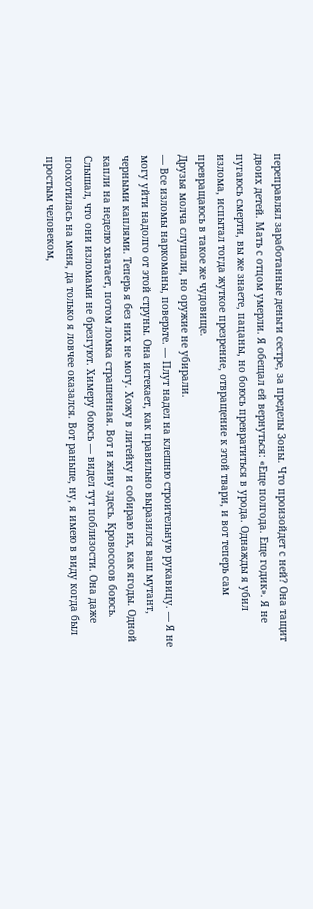переправлял заработанные деньги сестре, за пределы Зоны. Что произойдет с ней? Она тащит двоих детей. Мать с отцом умерли. Я обещал ей вернуться: «Еще полгода. Еще годик». Я не пугаюсь смерти, вы же знаете, пацаны, но боюсь превратиться в урода. Однажды я убил излома, испытал тогда жуткое презрение, отвращение к этой твари, и вот теперь сам превращаюсь в такое же чудовище.
Друзья молча слушали, но оружие не убирали.
— Все изломы наркоманы, поверьте. — Плут надел на клешню строительную рукавицу. — Я не могу уйти надолго от этой струны. Она истекает, как правильно выразился ваш мутант, черными каплями. Теперь я без них не могу. Хожу в литейку и собираю их, как ягоды. Одной капли на неделю хватает, потом ломка страшенная. Вот и живу здесь. Кровососов боюсь. Слышал, что они изломами не брезгуют. Химеру боюсь — видел тут поблизости. Она даже поохотилась на меня, да только я ловчее оказался. Вот раньше, ну, я имею в виду когда был простым человеком,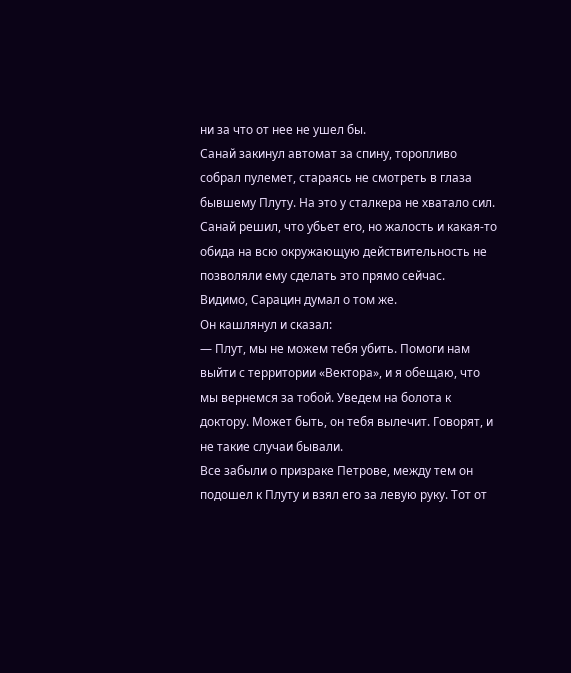ни за что от нее не ушел бы.
Санай закинул автомат за спину, торопливо собрал пулемет, стараясь не смотреть в глаза бывшему Плуту. На это у сталкера не хватало сил. Санай решил, что убьет его, но жалость и какая-то обида на всю окружающую действительность не позволяли ему сделать это прямо сейчас.
Видимо, Сарацин думал о том же.
Он кашлянул и сказал:
— Плут, мы не можем тебя убить. Помоги нам выйти с территории «Вектора», и я обещаю, что мы вернемся за тобой. Уведем на болота к доктору. Может быть, он тебя вылечит. Говорят, и не такие случаи бывали.
Все забыли о призраке Петрове, между тем он подошел к Плуту и взял его за левую руку. Тот от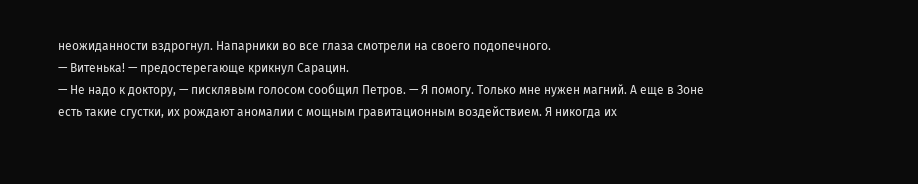неожиданности вздрогнул. Напарники во все глаза смотрели на своего подопечного.
— Витенька! — предостерегающе крикнул Сарацин.
— Не надо к доктору, — писклявым голосом сообщил Петров. — Я помогу. Только мне нужен магний. А еще в Зоне есть такие сгустки, их рождают аномалии с мощным гравитационным воздействием. Я никогда их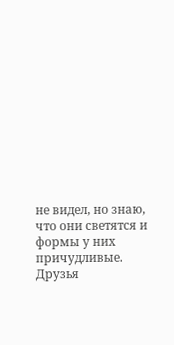не видел, но знаю, что они светятся и формы у них причудливые.
Друзья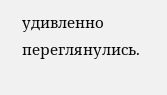удивленно переглянулись.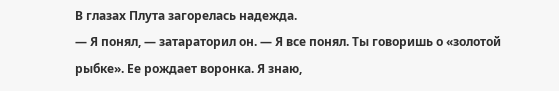В глазах Плута загорелась надежда.
— Я понял, — затараторил он. — Я все понял. Ты говоришь о «золотой рыбке». Ее рождает воронка. Я знаю,